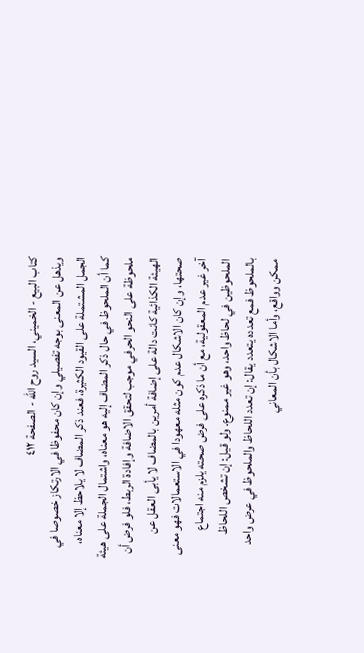كتاب البيع - الخميني، السيد روح الله - الصفحة ٤١٢
ويذهل عن المعنى بوجه تفصيلي وإن كان محفوظا في الارتكاز خصوصا في الجمل المشتملة على القيود الكثيرة، فعند ذكر المضاف لا يلاحظ إلا معناه، كما أن الملحوظ في حال ذكر المضاف إليه هو معناه، واشتمال الجملة على هيئة ملحوظة على النحو الحرفي موجب لتحقق الاضافة وإفادة الربط، فلو فرض أن الهيئة الكذائية كانت دالة على إضافة أمرين بالمضاف لا يأبى العقل عن صحتها، وإن كان الاشكال عدم كون مثله معهودا في الاستعمالات فهو معنى آخر غير عدم المعقولية، مع أن ما ذكره على فرض صحته يلزم منه اجتماع الملحوظين في لحاظ واحد، وهو غير ممنوع. ولو قيل: إن تشخص اللحاظ بالملحوظ فمع تعدده يتعدد يقال: إن تعدد اللحاظ والملحوظ في عرض واحد ممكن وواقع، وأما الاشكال بأن المعاني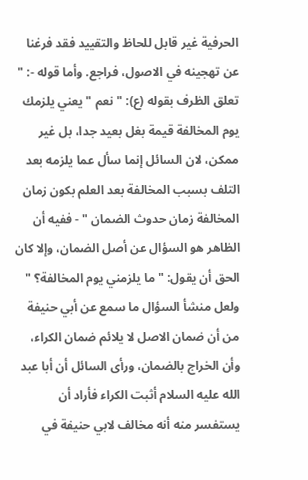الحرفية غير قابل للحاظ والتقييد فقد فرغنا عن تهجينه في الاصول، فراجع. وأما قوله -: " تعلق الظرف بقوله (ع): " نعم " يعني يلزمك يوم المخالفة قيمة بغل بعيد جدا، بل غير ممكن، لان السائل إنما سأل عما يلزمه بعد التلف بسبب المخالفة بعد العلم بكون زمان المخالفة زمان حدوث الضمان " - ففيه أن الظاهر هو السؤال عن أصل الضمان، وإلا كان الحق أن يقول: " ما يلزمني يوم المخالفة؟ " ولعل منشأ السؤال ما سمع عن أبي حنيفة من أن ضمان الاصل لا يلائم ضمان الكراء، وأن الخراج بالضمان، ورأى السائل أن أبا عبد الله عليه السلام أثبت الكراء فأراد أن يستفسر منه أنه مخالف لابي حنيفة في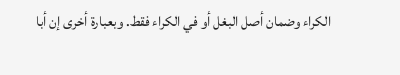الكراء وضمان أصل البغل أو في الكراء فقط. وبعبارة أخرى إن أبا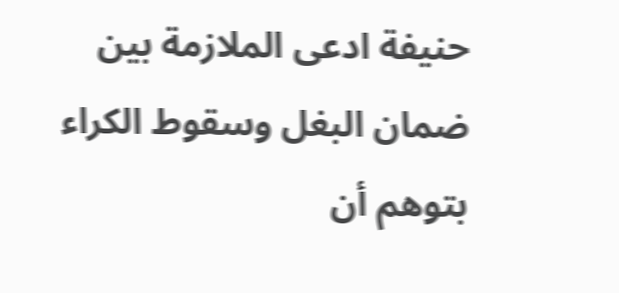حنيفة ادعى الملازمة بين ضمان البغل وسقوط الكراء بتوهم أن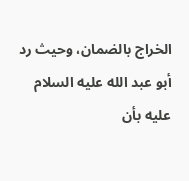الخراج بالضمان، وحيث رد أبو عبد الله عليه السلام عليه بأن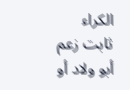الكراء ثابت زعم أبو ولاد أو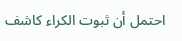احتمل أن ثبوت الكراء كاشف